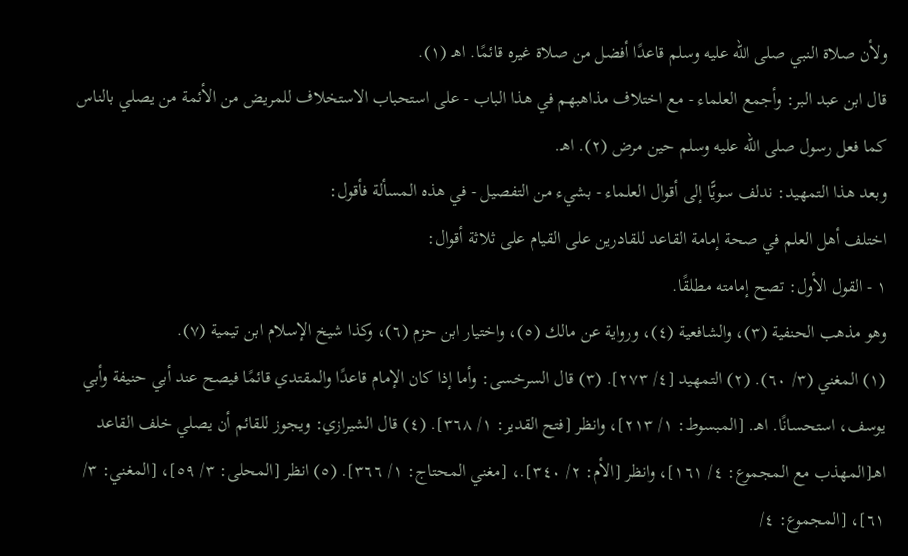ولأن صلاة النبي صلى الله عليه وسلم قاعدًا أفضل من صلاة غيره قائمًا. اهـ (١).
قال ابن عبد البر: وأجمع العلماء - مع اختلاف مذاهبهم في هذا الباب - على استحباب الاستخلاف للمريض من الأئمة من يصلي بالناس كما فعل رسول صلى الله عليه وسلم حين مرض (٢). اهـ.
وبعد هذا التمهيد: ندلف سويًّا إلى أقوال العلماء - بشيء من التفصيل - في هذه المسألة فأقول:
اختلف أهل العلم في صحة إمامة القاعد للقادرين على القيام على ثلاثة أقوال:
١ - القول الأول: تصح إمامته مطلقًا.
وهو مذهب الحنفية (٣)، والشافعية (٤)، ورواية عن مالك (٥)، واختيار ابن حزم (٦)، وكذا شيخ الإسلام ابن تيمية (٧).
(١) المغني (٣/ ٦٠). (٢) التمهيد [٤/ ٢٧٣]. (٣) قال السرخسى: وأما إذا كان الإمام قاعدًا والمقتدي قائمًا فيصح عند أبي حنيفة وأبي يوسف، استحسانًا. اهـ. [المبسوط: ١/ ٢١٣]، وانظر [فتح القدير: ١/ ٣٦٨]. (٤) قال الشيرازي: ويجوز للقائم أن يصلي خلف القاعد اهـ[المهذب مع المجموع: ٤/ ١٦١]، وانظر [الأم: ٢/ ٣٤٠].، [مغني المحتاج: ١/ ٣٦٦]. (٥) انظر [المحلى: ٣/ ٥٩]، [المغني: ٣/ ٦١]، [المجموع: ٤/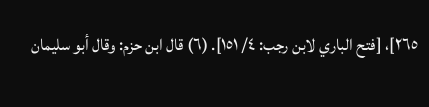٢٦٥]، [فتح الباري لابن رجب: ٤/ ١٥١]. (٦) قال ابن حزم: وقال أبو سليمان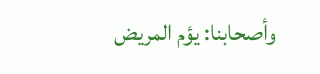وأصحابنا: يؤم المريض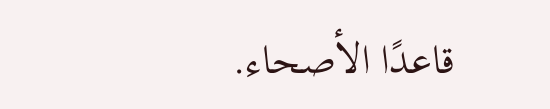قاعدًا الأصحاء.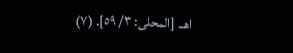اهـ. [المحلى: ٣/ ٥٩]. (٧)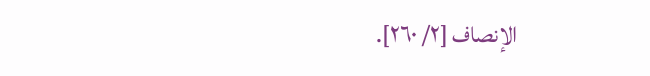الإنصاف [٢/ ٢٦٠].